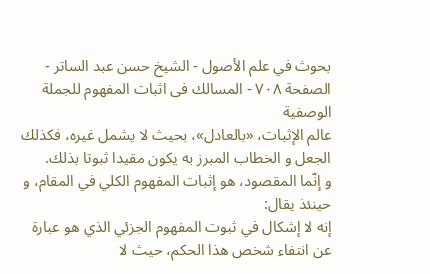بحوث في علم الأصول - الشيخ حسن عبد الساتر - الصفحة ٧٠٨ - المسالك فى اثبات المفهوم للجملة الوصفية
عالم الإثبات، «بالعادل»، بحيث لا يشمل غيره، فكذلك الجعل و الخطاب المبرز به يكون مقيدا ثبوتا بذلك.
و إنّما المقصود، هو إثبات المفهوم الكلي في المقام، و حينئذ يقال:
إنه لا إشكال في ثبوت المفهوم الجزئي الذي هو عبارة عن انتفاء شخص هذا الحكم، حيث لا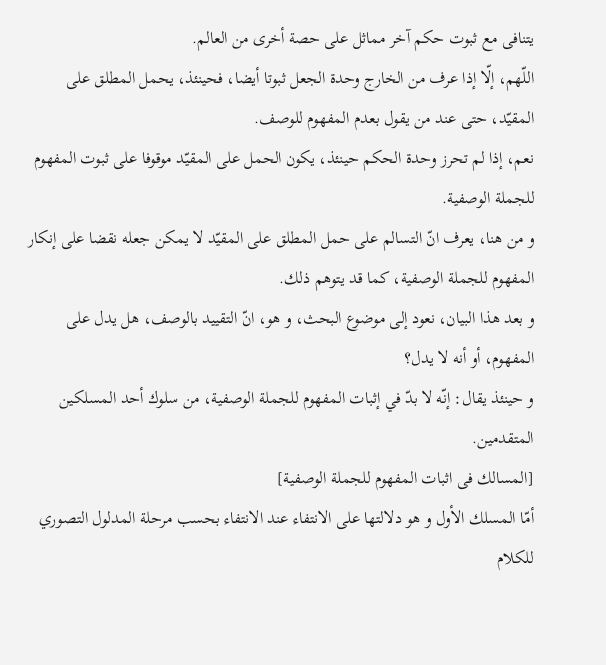يتنافى مع ثبوت حكم آخر مماثل على حصة أخرى من العالم.
اللّهم، إلّا إذا عرف من الخارج وحدة الجعل ثبوتا أيضا، فحينئذ، يحمل المطلق على المقيّد، حتى عند من يقول بعدم المفهوم للوصف.
نعم، إذا لم تحرز وحدة الحكم حينئذ، يكون الحمل على المقيّد موقوفا على ثبوت المفهوم للجملة الوصفية.
و من هنا، يعرف انّ التسالم على حمل المطلق على المقيّد لا يمكن جعله نقضا على إنكار المفهوم للجملة الوصفية، كما قد يتوهم ذلك.
و بعد هذا البيان، نعود إلى موضوع البحث، و هو، انّ التقييد بالوصف، هل يدل على المفهوم، أو أنه لا يدل؟
و حينئذ يقال: إنّه لا بدّ في إثبات المفهوم للجملة الوصفية، من سلوك أحد المسلكين المتقدمين.
[المسالك فى اثبات المفهوم للجملة الوصفية]
أمّا المسلك الأول و هو دلالتها على الانتفاء عند الانتفاء بحسب مرحلة المدلول التصوري للكلام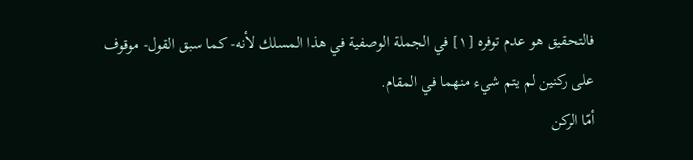فالتحقيق هو عدم توفره [١] في الجملة الوصفية في هذا المسلك لأنه- كما سبق القول- موقوف على ركنين لم يتم شيء منهما في المقام.
أمّا الركن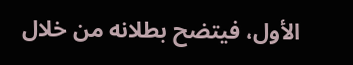الأول، فيتضح بطلانه من خلال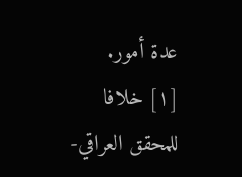عدة أمور.
[١] خلافا للمحقق العراقي-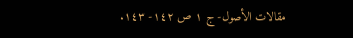مقالات الأصول- ج ١ ص ١٤٢- ١٤٣.